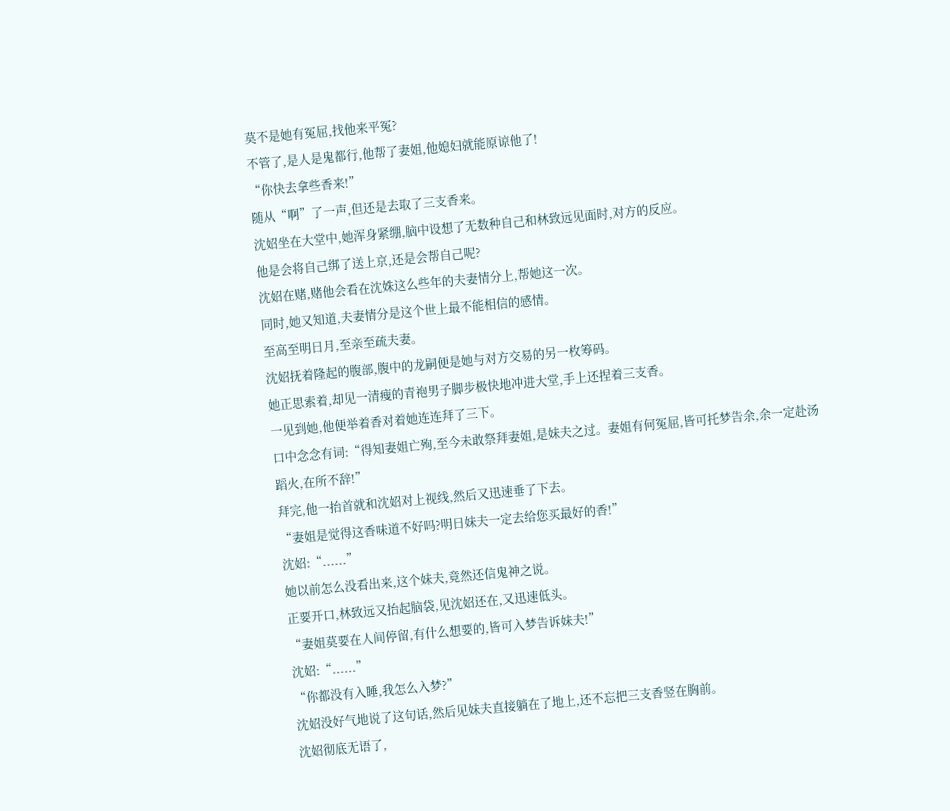莫不是她有冤屈,找他来平冤?
不管了,是人是鬼都行,他帮了妻姐,他媳妇就能原谅他了!
“你快去拿些香来!”
随从“啊”了一声,但还是去取了三支香来。
沈妱坐在大堂中,她浑身紧绷,脑中设想了无数种自己和林致远见面时,对方的反应。
他是会将自己绑了送上京,还是会帮自己呢?
沈妱在赌,赌他会看在沈姝这么些年的夫妻情分上,帮她这一次。
同时,她又知道,夫妻情分是这个世上最不能相信的感情。
至高至明日月,至亲至疏夫妻。
沈妱抚着隆起的腹部,腹中的龙嗣便是她与对方交易的另一枚筹码。
她正思索着,却见一清瘦的青袍男子脚步极快地冲进大堂,手上还捏着三支香。
一见到她,他便举着香对着她连连拜了三下。
口中念念有词:“得知妻姐亡殉,至今未敢祭拜妻姐,是妹夫之过。妻姐有何冤屈,皆可托梦告余,余一定赴汤蹈火,在所不辞!”
拜完,他一抬首就和沈妱对上视线,然后又迅速垂了下去。
“妻姐是觉得这香味道不好吗?明日妹夫一定去给您买最好的香!”
沈妱:“......”
她以前怎么没看出来,这个妹夫,竟然还信鬼神之说。
正要开口,林致远又抬起脑袋,见沈妱还在,又迅速低头。
“妻姐莫要在人间停留,有什么想要的,皆可入梦告诉妹夫!”
沈妱:“......”
“你都没有入睡,我怎么入梦?”
沈妱没好气地说了这句话,然后见妹夫直接躺在了地上,还不忘把三支香竖在胸前。
沈妱彻底无语了,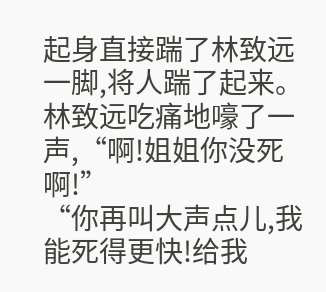起身直接踹了林致远一脚,将人踹了起来。
林致远吃痛地嚎了一声,“啊!姐姐你没死啊!”
“你再叫大声点儿,我能死得更快!给我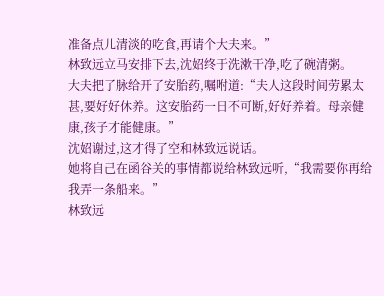准备点儿清淡的吃食,再请个大夫来。”
林致远立马安排下去,沈妱终于洗漱干净,吃了碗清粥。
大夫把了脉给开了安胎药,嘱咐道:“夫人这段时间劳累太甚,要好好休养。这安胎药一日不可断,好好养着。母亲健康,孩子才能健康。”
沈妱谢过,这才得了空和林致远说话。
她将自己在函谷关的事情都说给林致远听,“我需要你再给我弄一条船来。”
林致远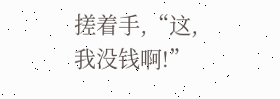搓着手,“这,我没钱啊!”